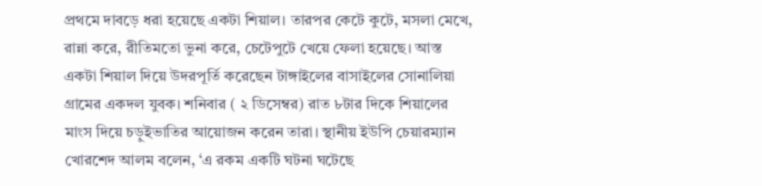প্রথমে দাবড়ে ধরা হয়েছে একটা শিয়াল। তারপর কেটে কুটে, মসলা মেখে, রান্না করে, রীতিমতো ভুনা করে, চেটেপুটে খেয়ে ফেলা হয়েছে। আস্ত একটা শিয়াল দিয়ে উদরপূর্তি করেছেন টাঙ্গাইলের বাসাইলের সোনালিয়া গ্রামের একদল যুবক। শনিবার ( ২ ডিসেম্বর) রাত ৮টার দিকে শিয়ালের মাংস দিয়ে চড়ুইভাতির আয়োজন করেন তারা। স্থানীয় ইউপি চেয়ারম্যান খোরশেদ আলম বলেন, ‘এ রকম একটি ঘটনা ঘটেছে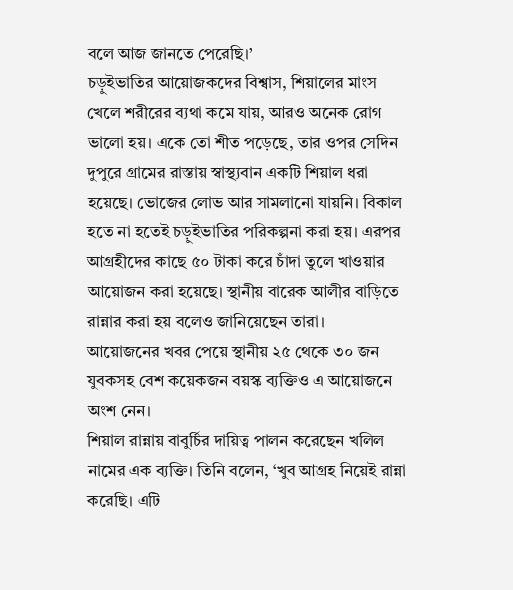বলে আজ জানতে পেরেছি।’
চড়ুইভাতির আয়োজকদের বিশ্বাস, শিয়ালের মাংস খেলে শরীরের ব্যথা কমে যায়, আরও অনেক রোগ ভালো হয়। একে তো শীত পড়েছে, তার ওপর সেদিন দুপুরে গ্রামের রাস্তায় স্বাস্থ্যবান একটি শিয়াল ধরা হয়েছে। ভোজের লোভ আর সামলানো যায়নি। বিকাল হতে না হতেই চড়ুইভাতির পরিকল্পনা করা হয়। এরপর আগ্রহীদের কাছে ৫০ টাকা করে চাঁদা তুলে খাওয়ার আয়োজন করা হয়েছে। স্থানীয় বারেক আলীর বাড়িতে রান্নার করা হয় বলেও জানিয়েছেন তারা।
আয়োজনের খবর পেয়ে স্থানীয় ২৫ থেকে ৩০ জন যুবকসহ বেশ কয়েকজন বয়স্ক ব্যক্তিও এ আয়োজনে অংশ নেন।
শিয়াল রান্নায় বাবুর্চির দায়িত্ব পালন করেছেন খলিল নামের এক ব্যক্তি। তিনি বলেন, ‘খুব আগ্রহ নিয়েই রান্না করেছি। এটি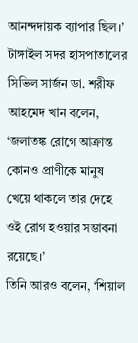আনন্দদায়ক ব্যাপার ছিল।’
টাঙ্গাইল সদর হাসপাতালের সিভিল সার্জন ডা. শরীফ আহমেদ খান বলেন, ‘জলাতঙ্ক রোগে আক্রান্ত কোনও প্রাণীকে মানুষ খেয়ে থাকলে তার দেহে ওই রোগ হওয়ার সম্ভাবনা রয়েছে।’
তিনি আরও বলেন, ‘শিয়াল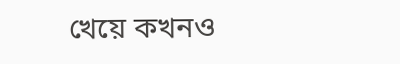খেয়ে কখনও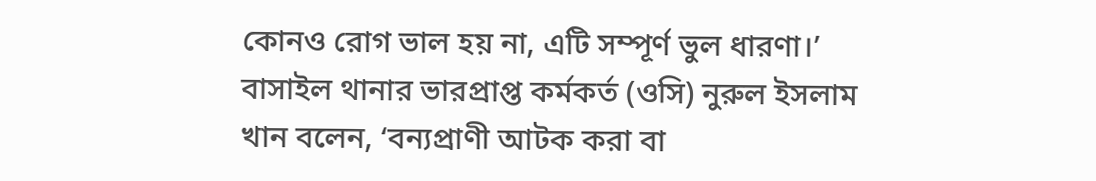কোনও রোগ ভাল হয় না, এটি সম্পূর্ণ ভুল ধারণা।’
বাসাইল থানার ভারপ্রাপ্ত কর্মকর্ত (ওসি) নুরুল ইসলাম খান বলেন, ‘বন্যপ্রাণী আটক করা বা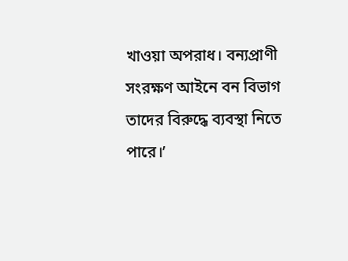খাওয়া অপরাধ। বন্যপ্রাণী সংরক্ষণ আইনে বন বিভাগ তাদের বিরুদ্ধে ব্যবস্থা নিতে পারে।’